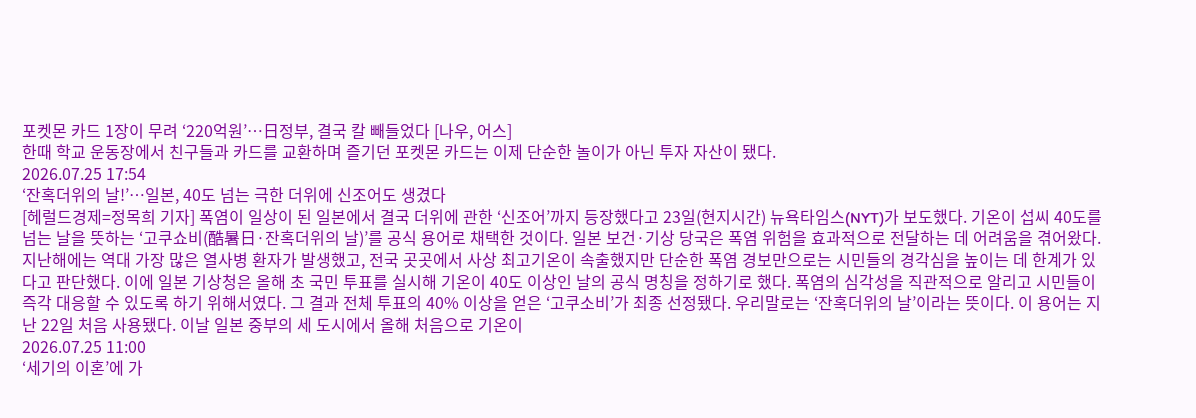포켓몬 카드 1장이 무려 ‘220억원’…日정부, 결국 칼 빼들었다 [나우, 어스]
한때 학교 운동장에서 친구들과 카드를 교환하며 즐기던 포켓몬 카드는 이제 단순한 놀이가 아닌 투자 자산이 됐다.
2026.07.25 17:54
‘잔혹더위의 날!’…일본, 40도 넘는 극한 더위에 신조어도 생겼다
[헤럴드경제=정목희 기자] 폭염이 일상이 된 일본에서 결국 더위에 관한 ‘신조어’까지 등장했다고 23일(현지시간) 뉴욕타임스(NYT)가 보도했다. 기온이 섭씨 40도를 넘는 날을 뜻하는 ‘고쿠쇼비(酷暑日·잔혹더위의 날)’를 공식 용어로 채택한 것이다. 일본 보건·기상 당국은 폭염 위험을 효과적으로 전달하는 데 어려움을 겪어왔다. 지난해에는 역대 가장 많은 열사병 환자가 발생했고, 전국 곳곳에서 사상 최고기온이 속출했지만 단순한 폭염 경보만으로는 시민들의 경각심을 높이는 데 한계가 있다고 판단했다. 이에 일본 기상청은 올해 초 국민 투표를 실시해 기온이 40도 이상인 날의 공식 명칭을 정하기로 했다. 폭염의 심각성을 직관적으로 알리고 시민들이 즉각 대응할 수 있도록 하기 위해서였다. 그 결과 전체 투표의 40% 이상을 얻은 ‘고쿠소비’가 최종 선정됐다. 우리말로는 ‘잔혹더위의 날’이라는 뜻이다. 이 용어는 지난 22일 처음 사용됐다. 이날 일본 중부의 세 도시에서 올해 처음으로 기온이
2026.07.25 11:00
‘세기의 이혼’에 가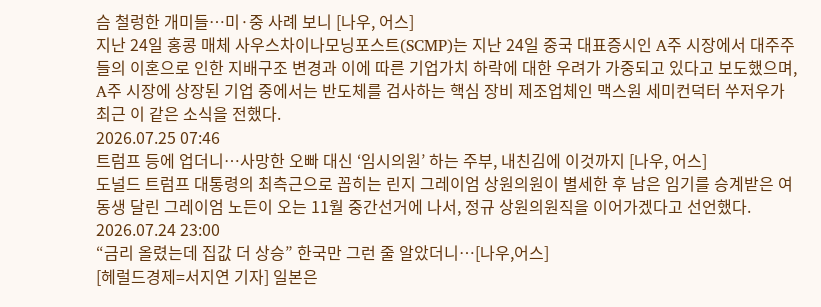슴 철렁한 개미들…미·중 사례 보니 [나우, 어스]
지난 24일 홍콩 매체 사우스차이나모닝포스트(SCMP)는 지난 24일 중국 대표증시인 A주 시장에서 대주주들의 이혼으로 인한 지배구조 변경과 이에 따른 기업가치 하락에 대한 우려가 가중되고 있다고 보도했으며, A주 시장에 상장된 기업 중에서는 반도체를 검사하는 핵심 장비 제조업체인 맥스원 세미컨덕터 쑤저우가 최근 이 같은 소식을 전했다.
2026.07.25 07:46
트럼프 등에 업더니…사망한 오빠 대신 ‘임시의원’ 하는 주부, 내친김에 이것까지 [나우, 어스]
도널드 트럼프 대통령의 최측근으로 꼽히는 린지 그레이엄 상원의원이 별세한 후 남은 임기를 승계받은 여동생 달린 그레이엄 노든이 오는 11월 중간선거에 나서, 정규 상원의원직을 이어가겠다고 선언했다.
2026.07.24 23:00
“금리 올렸는데 집값 더 상승” 한국만 그런 줄 알았더니…[나우,어스]
[헤럴드경제=서지연 기자] 일본은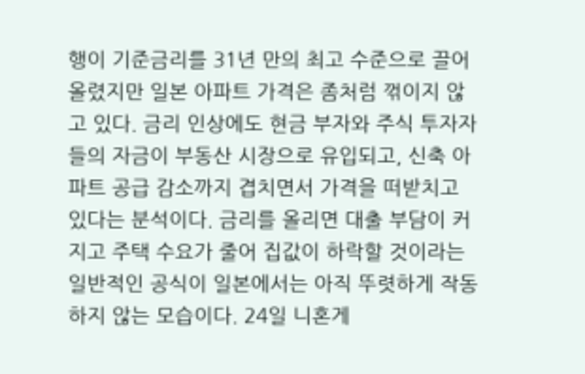행이 기준금리를 31년 만의 최고 수준으로 끌어올렸지만 일본 아파트 가격은 좀처럼 꺾이지 않고 있다. 금리 인상에도 현금 부자와 주식 투자자들의 자금이 부동산 시장으로 유입되고, 신축 아파트 공급 감소까지 겹치면서 가격을 떠받치고 있다는 분석이다. 금리를 올리면 대출 부담이 커지고 주택 수요가 줄어 집값이 하락할 것이라는 일반적인 공식이 일본에서는 아직 뚜렷하게 작동하지 않는 모습이다. 24일 니혼게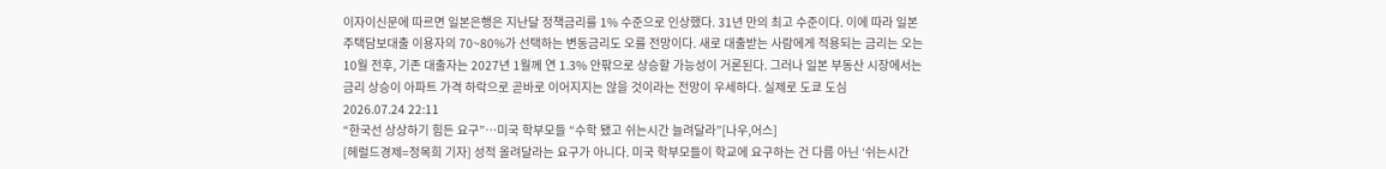이자이신문에 따르면 일본은행은 지난달 정책금리를 1% 수준으로 인상했다. 31년 만의 최고 수준이다. 이에 따라 일본 주택담보대출 이용자의 70~80%가 선택하는 변동금리도 오를 전망이다. 새로 대출받는 사람에게 적용되는 금리는 오는 10월 전후, 기존 대출자는 2027년 1월께 연 1.3% 안팎으로 상승할 가능성이 거론된다. 그러나 일본 부동산 시장에서는 금리 상승이 아파트 가격 하락으로 곧바로 이어지지는 않을 것이라는 전망이 우세하다. 실제로 도쿄 도심
2026.07.24 22:11
“한국선 상상하기 힘든 요구”…미국 학부모들 “수학 됐고 쉬는시간 늘려달라”[나우,어스]
[헤럴드경제=정목희 기자] 성적 올려달라는 요구가 아니다. 미국 학부모들이 학교에 요구하는 건 다름 아닌 ‘쉬는시간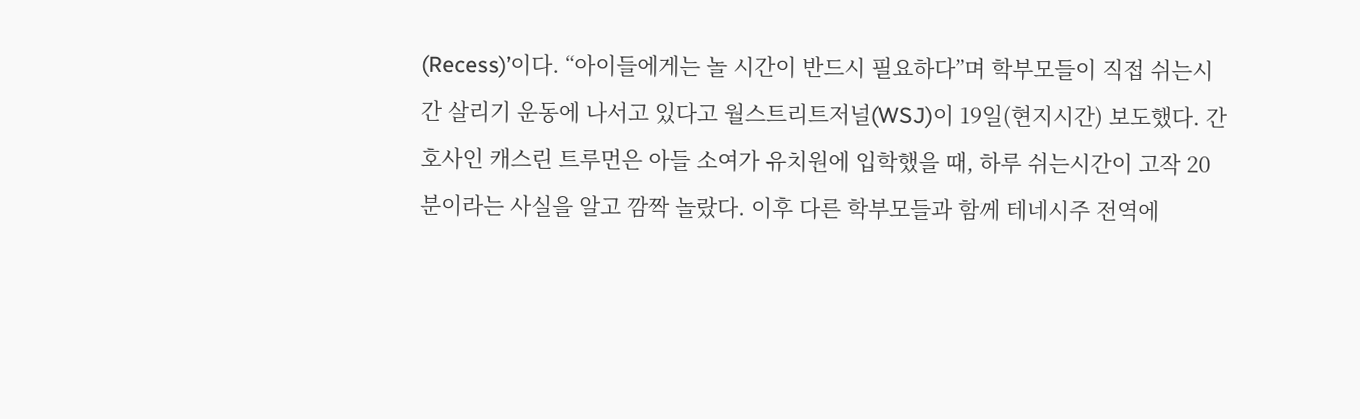(Recess)’이다. “아이들에게는 놀 시간이 반드시 필요하다”며 학부모들이 직접 쉬는시간 살리기 운동에 나서고 있다고 월스트리트저널(WSJ)이 19일(현지시간) 보도했다. 간호사인 캐스린 트루먼은 아들 소여가 유치원에 입학했을 때, 하루 쉬는시간이 고작 20분이라는 사실을 알고 깜짝 놀랐다. 이후 다른 학부모들과 함께 테네시주 전역에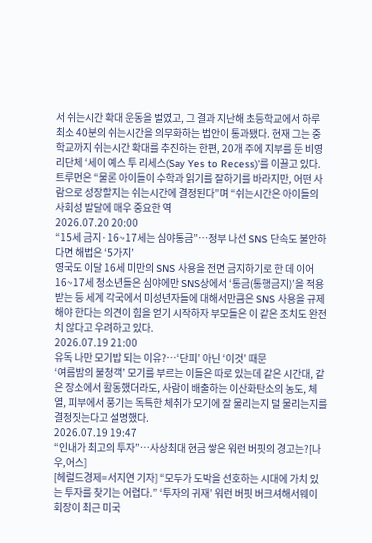서 쉬는시간 확대 운동을 벌였고, 그 결과 지난해 초등학교에서 하루 최소 40분의 쉬는시간을 의무화하는 법안이 통과됐다. 현재 그는 중학교까지 쉬는시간 확대를 추진하는 한편, 20개 주에 지부를 둔 비영리단체 ‘세이 예스 투 리세스(Say Yes to Recess)’를 이끌고 있다. 트루먼은 “물론 아이들이 수학과 읽기를 잘하기를 바라지만, 어떤 사람으로 성장할지는 쉬는시간에 결정된다”며 “쉬는시간은 아이들의 사회성 발달에 매우 중요한 역
2026.07.20 20:00
“15세 금지·16~17세는 심야통금”…정부 나선 SNS 단속도 불안하다면 해법은 ‘5가지’
영국도 이달 16세 미만의 SNS 사용을 전면 금지하기로 한 데 이어 16~17세 청소년들은 심야에만 SNS상에서 ‘통금(통행금지)’을 적용받는 등 세계 각국에서 미성년자들에 대해서만큼은 SNS 사용을 규제해야 한다는 의견이 힘을 얻기 시작하자 부모들은 이 같은 조치도 완전치 않다고 우려하고 있다.
2026.07.19 21:00
유독 나만 모기밥 되는 이유?…‘단피’ 아닌 ‘이것’ 때문
‘여름밤의 불청객’ 모기를 부르는 이들은 따로 있는데 같은 시간대, 같은 장소에서 활동했더라도, 사람이 배출하는 이산화탄소의 농도, 체열, 피부에서 풍기는 독특한 체취가 모기에 잘 물리는지 덜 물리는지를 결정짓는다고 설명했다.
2026.07.19 19:47
“인내가 최고의 투자”…사상최대 현금 쌓은 워런 버핏의 경고는?[나우,어스]
[헤럴드경제=서지연 기자] “모두가 도박을 선호하는 시대에 가치 있는 투자를 찾기는 어렵다.” ‘투자의 귀재’ 워런 버핏 버크셔해서웨이 회장이 최근 미국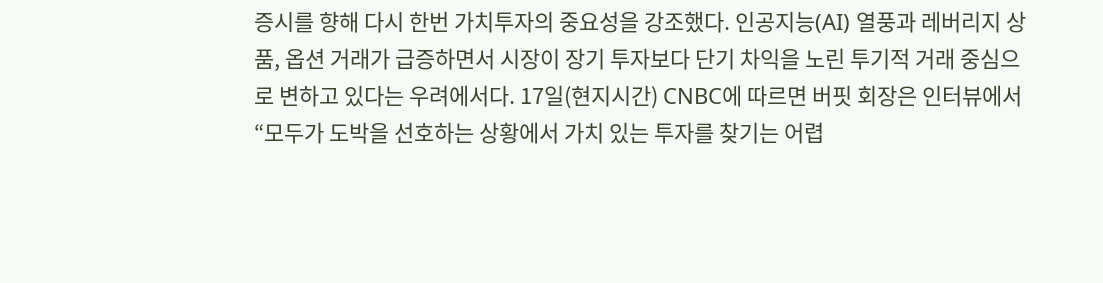증시를 향해 다시 한번 가치투자의 중요성을 강조했다. 인공지능(AI) 열풍과 레버리지 상품, 옵션 거래가 급증하면서 시장이 장기 투자보다 단기 차익을 노린 투기적 거래 중심으로 변하고 있다는 우려에서다. 17일(현지시간) CNBC에 따르면 버핏 회장은 인터뷰에서 “모두가 도박을 선호하는 상황에서 가치 있는 투자를 찾기는 어렵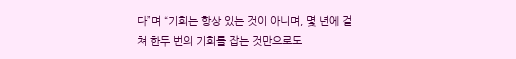다”며 “기회는 항상 있는 것이 아니며, 몇 년에 걸쳐 한두 번의 기회를 잡는 것만으로도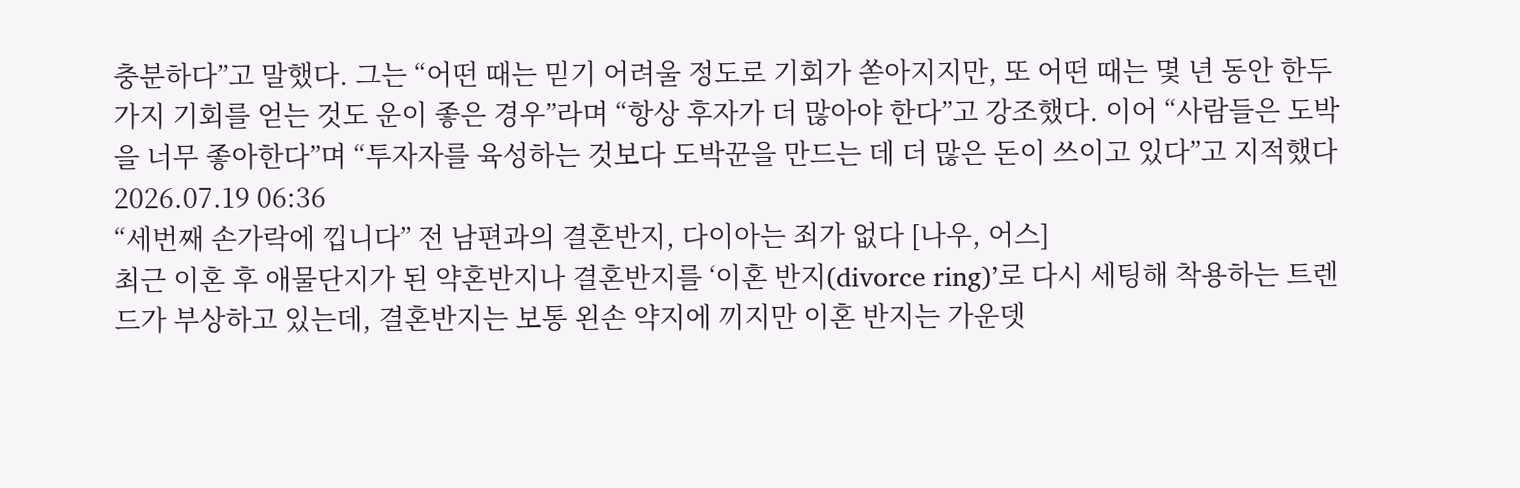충분하다”고 말했다. 그는 “어떤 때는 믿기 어려울 정도로 기회가 쏟아지지만, 또 어떤 때는 몇 년 동안 한두 가지 기회를 얻는 것도 운이 좋은 경우”라며 “항상 후자가 더 많아야 한다”고 강조했다. 이어 “사람들은 도박을 너무 좋아한다”며 “투자자를 육성하는 것보다 도박꾼을 만드는 데 더 많은 돈이 쓰이고 있다”고 지적했다
2026.07.19 06:36
“세번째 손가락에 낍니다” 전 남편과의 결혼반지, 다이아는 죄가 없다 [나우, 어스]
최근 이혼 후 애물단지가 된 약혼반지나 결혼반지를 ‘이혼 반지(divorce ring)’로 다시 세팅해 착용하는 트렌드가 부상하고 있는데, 결혼반지는 보통 왼손 약지에 끼지만 이혼 반지는 가운뎃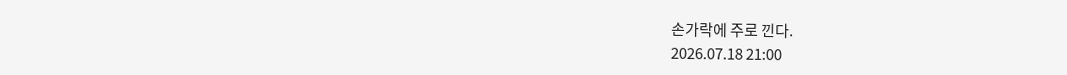손가락에 주로 낀다.
2026.07.18 21:00